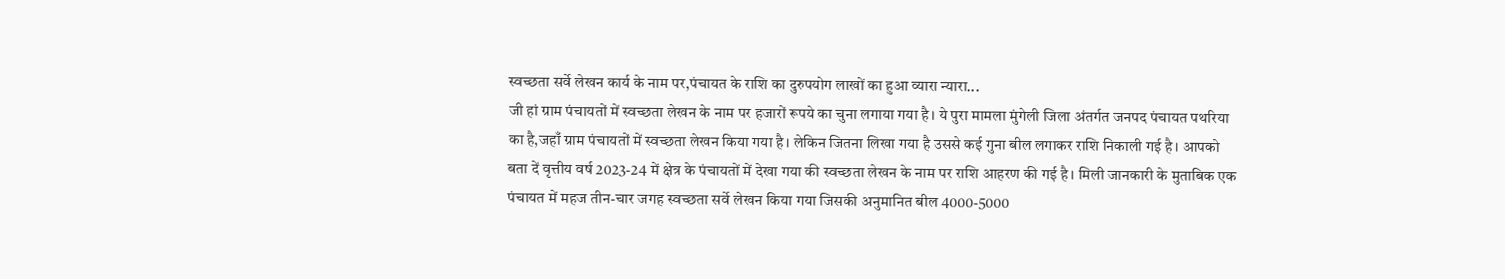स्वच्छता सर्वे लेखन कार्य के नाम पर,पंचायत के राशि का दुरुपयोग लाखों का हुआ व्यारा न्यारा...
जी हां ग्राम पंचायतों में स्वच्छता लेखन के नाम पर हजारों रूपये का चुना लगाया गया है। ये पुरा मामला मुंगेली जिला अंतर्गत जनपद पंचायत पथरिया का है,जहाँ ग्राम पंचायतों में स्वच्छता लेखन किया गया है। लेकिन जितना लिखा गया है उससे कई गुना बील लगाकर राशि निकाली गई है। आपको बता दें वृत्तीय वर्ष 2023-24 में क्षेत्र के पंचायतों में देखा गया की स्वच्छता लेखन के नाम पर राशि आहरण की गई है। मिली जानकारी के मुताबिक एक पंचायत में महज तीन-चार जगह स्वच्छता सर्वे लेखन किया गया जिसकी अनुमानित बील 4000-5000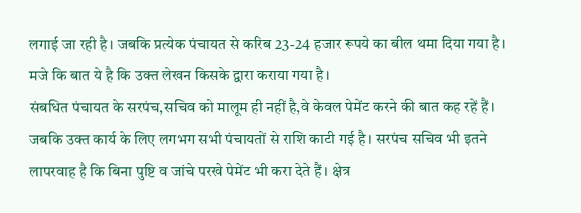लगाई जा रही है। जबकि प्रत्येक पंचायत से करिब 23-24 हजार रूपये का बील थमा दिया गया है। मजे कि बात ये है कि उक्त लेखन किसके द्वारा कराया गया है।
संबधित पंचायत के सरपंच,सचिव को मालूम ही नहीं है,वे केवल पेमेंट करने की बात कह रहें हैं। जबकि उक्त कार्य के लिए लगभग सभी पंचायतों से राशि काटी गई है। सरपंच सचिव भी इतने लापरवाह है कि बिना पुष्टि व जांचे परखे पेमेंट भी करा देते हैं। क्षेत्र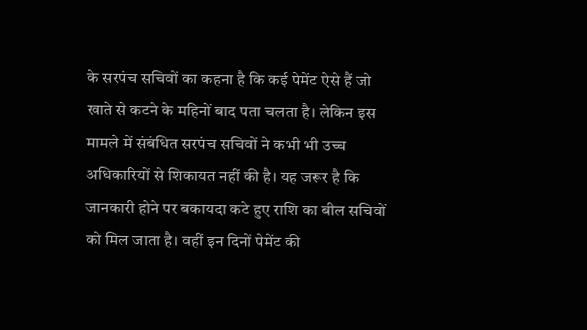के सरपंच सचिवों का कहना है कि कई पेमेंट ऐसे हैं जो खाते से कटने के महिनों बाद पता चलता है। लेकिन इस मामले में संबंधित सरपंच सचिवों ने कभी भी उच्च अधिकारियों से शिकायत नहीं की है। यह जरूर है कि जानकारी होने पर बकायदा कटे हुए राशि का बील सचिवों को मिल जाता है। वहीं इन दिनों पेमेंट की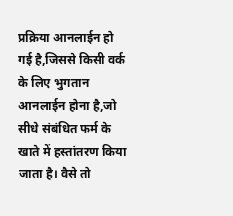प्रक्रिया आनलाईन हो गई है,जिससे किसी वर्क के लिए भुगतान आनलाईन होना है,जो सीधे संबंधित फर्म के खाते में हस्तांतरण किया जाता है। वैसे तो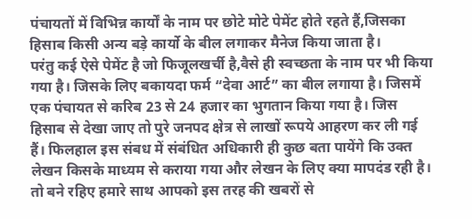पंचायतों में विभिन्न कार्यों के नाम पर छोटे मोटे पेमेंट होते रहते हैं,जिसका हिसाब किसी अन्य बड़े कार्यो के बील लगाकर मैनेज किया जाता है।
परंतु कई ऐसे पेमेंट है जो फिजूलखर्ची है,वैसे ही स्वच्छता के नाम पर भी किया गया है। जिसके लिए बकायदा फर्म “देवा आर्ट” का बील लगाया है। जिसमें एक पंचायत से करिब 23 से 24 हजार का भुगतान किया गया है। जिस हिसाब से देखा जाए तो पुरे जनपद क्षेत्र से लाखों रूपये आहरण कर ली गई हैं। फिलहाल इस संबध में संबंधित अधिकारी ही कुछ बता पायेंगे कि उक्त लेखन किसके माध्यम से कराया गया और लेखन के लिए क्या मापदंड रही है। तो बने रहिए हमारे साथ आपको इस तरह की खबरों से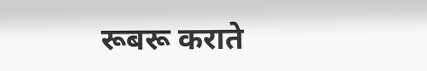रूबरू कराते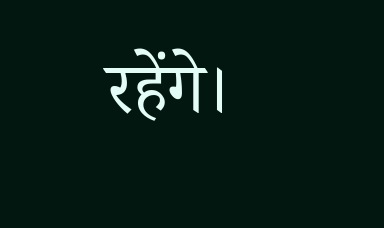रहेंगे।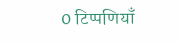0 टिप्पणियाँ